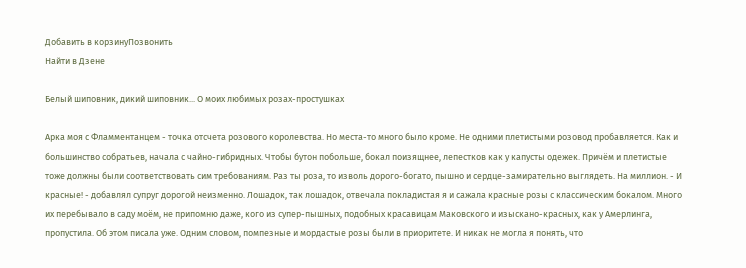Добавить в корзинуПозвонить
Найти в Дзене

Белый шиповник, дикий шиповник... О моих любимых розах-простушках

Арка моя с Фламментанцем - точка отсчета розового королевства. Но места-то много было кроме. Не одними плетистыми розовод пробавляется. Как и большинство собратьев, начала с чайно-гибридных. Чтобы бутон побольше, бокал поизящнее, лепестков как у капусты одежек. Причём и плетистые тоже должны были соответствовать сим требованиям. Раз ты роза, то изволь дорого-богато, пышно и сердце-замирательно выглядеть. На миллион. - И красные! - добавлял супруг дорогой неизменно. Лошадок, так лошадок, отвечала покладистая я и сажала красные розы с классическим бокалом. Много их перебывало в саду моём, не припомню даже, кого из супер-пышных, подобных красавицам Маковского и изыскано-красных, как у Амерлинга, пропустила. Об этом писала уже. Одним словом, помпезные и мордастые розы были в приоритете. И никак не могла я понять, что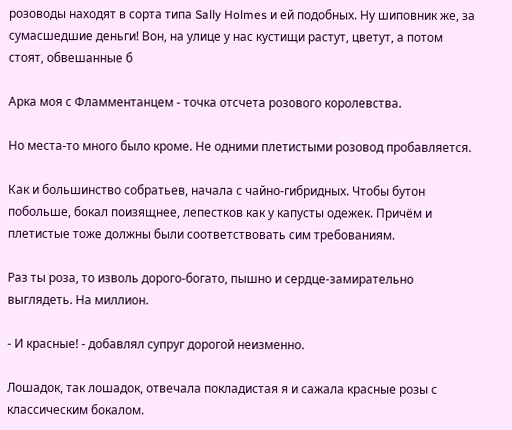розоводы находят в сорта типа Sally Holmes и ей подобных. Ну шиповник же, за сумасшедшие деньги! Вон, на улице у нас кустищи растут, цветут, а потом стоят, обвешанные б

Арка моя с Фламментанцем - точка отсчета розового королевства.

Но места-то много было кроме. Не одними плетистыми розовод пробавляется.

Как и большинство собратьев, начала с чайно-гибридных. Чтобы бутон побольше, бокал поизящнее, лепестков как у капусты одежек. Причём и плетистые тоже должны были соответствовать сим требованиям.

Раз ты роза, то изволь дорого-богато, пышно и сердце-замирательно выглядеть. На миллион.

- И красные! - добавлял супруг дорогой неизменно.

Лошадок, так лошадок, отвечала покладистая я и сажала красные розы с классическим бокалом.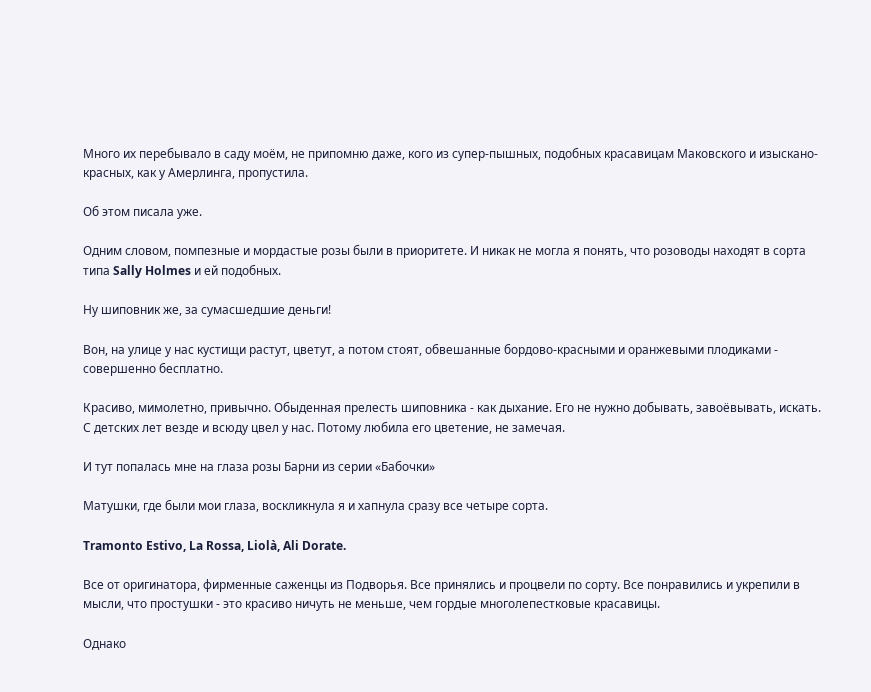Много их перебывало в саду моём, не припомню даже, кого из супер-пышных, подобных красавицам Маковского и изыскано-красных, как у Амерлинга, пропустила.

Об этом писала уже.

Одним словом, помпезные и мордастые розы были в приоритете. И никак не могла я понять, что розоводы находят в сорта типа Sally Holmes и ей подобных.

Ну шиповник же, за сумасшедшие деньги!

Вон, на улице у нас кустищи растут, цветут, а потом стоят, обвешанные бордово-красными и оранжевыми плодиками - совершенно бесплатно.

Красиво, мимолетно, привычно. Обыденная прелесть шиповника - как дыхание. Его не нужно добывать, завоёвывать, искать. С детских лет везде и всюду цвел у нас. Потому любила его цветение, не замечая.

И тут попалась мне на глаза розы Барни из серии «Бабочки»

Матушки, где были мои глаза, воскликнула я и хапнула сразу все четыре сорта.

Tramonto Estivo, La Rossa, Liolà, Ali Dorate.

Все от оригинатора, фирменные саженцы из Подворья. Все принялись и процвели по сорту. Все понравились и укрепили в мысли, что простушки - это красиво ничуть не меньше, чем гордые многолепестковые красавицы.

Однако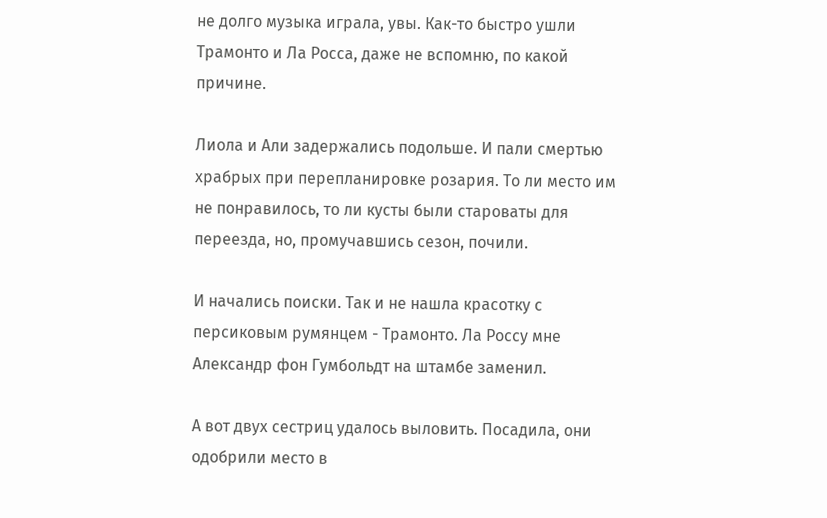не долго музыка играла, увы. Как-то быстро ушли Трамонто и Ла Росса, даже не вспомню, по какой причине.

Лиола и Али задержались подольше. И пали смертью храбрых при перепланировке розария. То ли место им не понравилось, то ли кусты были староваты для переезда, но, промучавшись сезон, почили.

И начались поиски. Так и не нашла красотку с персиковым румянцем - Трамонто. Ла Россу мне Александр фон Гумбольдт на штамбе заменил.

А вот двух сестриц удалось выловить. Посадила, они одобрили место в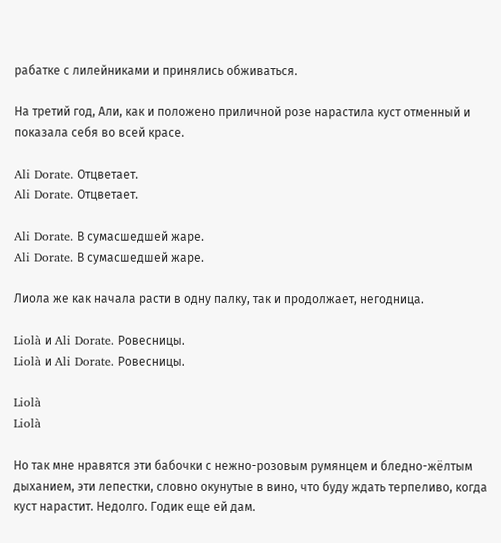рабатке с лилейниками и принялись обживаться.

На третий год, Али, как и положено приличной розе нарастила куст отменный и показала себя во всей красе.

Ali Dorate. Отцветает.
Ali Dorate. Отцветает.

Ali Dorate. В сумасшедшей жаре.
Ali Dorate. В сумасшедшей жаре.

Лиола же как начала расти в одну палку, так и продолжает, негодница.

Liolà и Ali Dorate. Ровесницы.
Liolà и Ali Dorate. Ровесницы.

Liolà
Liolà

Но так мне нравятся эти бабочки с нежно-розовым румянцем и бледно-жёлтым дыханием, эти лепестки, словно окунутые в вино, что буду ждать терпеливо, когда куст нарастит. Недолго. Годик еще ей дам.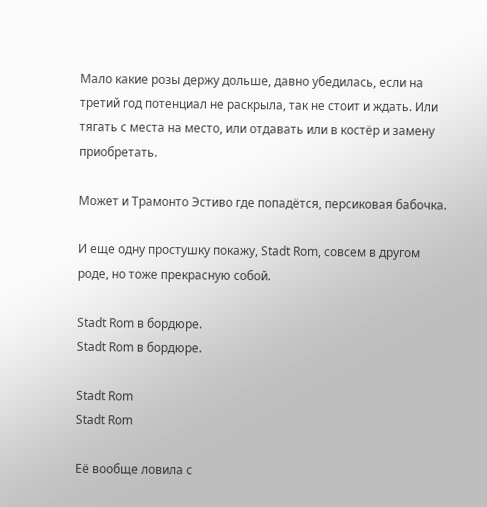Мало какие розы держу дольше, давно убедилась, если на третий год потенциал не раскрыла, так не стоит и ждать. Или тягать с места на место, или отдавать или в костёр и замену приобретать.

Может и Трамонто Эстиво где попадётся, персиковая бабочка.

И еще одну простушку покажу, Stadt Rom, совсем в другом роде, но тоже прекрасную собой.

Stadt Rom в бордюре.
Stadt Rom в бордюре.

Stadt Rom
Stadt Rom

Её вообще ловила с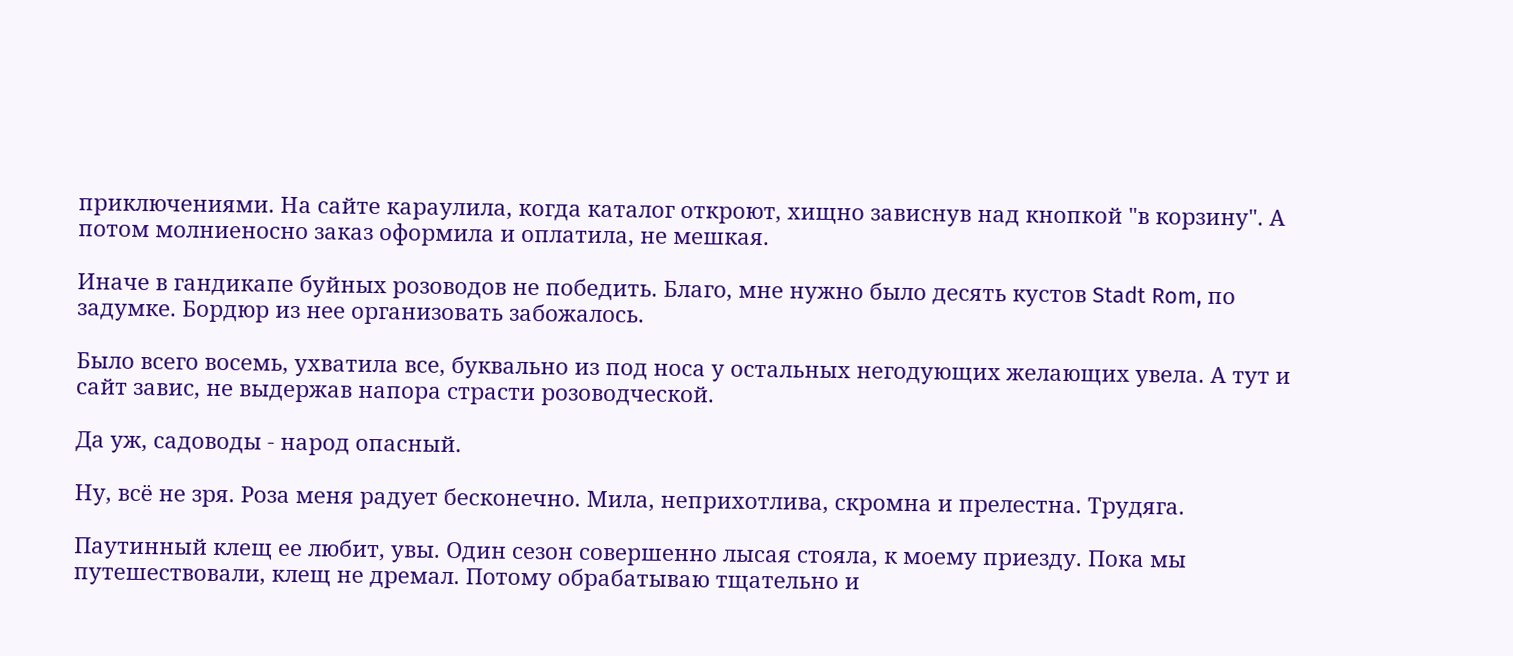приключениями. На сайте караулила, когда каталог откроют, хищно зависнув над кнопкой "в корзину". А потом молниеносно заказ оформила и оплатила, не мешкая.

Иначе в гандикапе буйных розоводов не победить. Благо, мне нужно было десять кустов Stadt Rom, по задумке. Бордюр из нее организовать забожалось.

Было всего восемь, ухватила все, буквально из под носа у остальных негодующих желающих увела. А тут и сайт завис, не выдержав напора страсти розоводческой.

Да уж, садоводы - народ опасный.

Ну, всё не зря. Роза меня радует бесконечно. Мила, неприхотлива, скромна и прелестна. Трудяга.

Паутинный клещ ее любит, увы. Один сезон совершенно лысая стояла, к моему приезду. Пока мы путешествовали, клещ не дремал. Потому обрабатываю тщательно и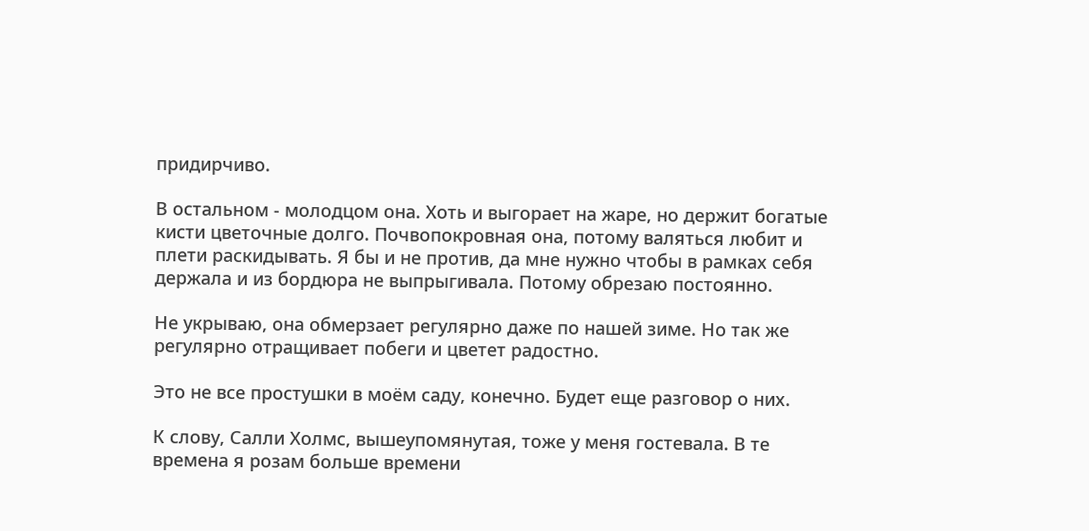придирчиво.

В остальном - молодцом она. Хоть и выгорает на жаре, но держит богатые кисти цветочные долго. Почвопокровная она, потому валяться любит и плети раскидывать. Я бы и не против, да мне нужно чтобы в рамках себя держала и из бордюра не выпрыгивала. Потому обрезаю постоянно.

Не укрываю, она обмерзает регулярно даже по нашей зиме. Но так же регулярно отращивает побеги и цветет радостно.

Это не все простушки в моём саду, конечно. Будет еще разговор о них.

К слову, Салли Холмс, вышеупомянутая, тоже у меня гостевала. В те времена я розам больше времени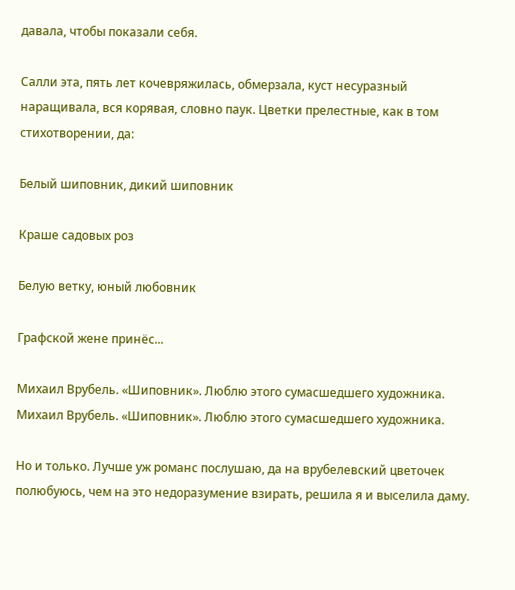давала, чтобы показали себя.

Салли эта, пять лет кочевряжилась, обмерзала, куст несуразный наращивала, вся корявая, словно паук. Цветки прелестные, как в том стихотворении, да:

Белый шиповник, дикий шиповник

Краше садовых роз

Белую ветку, юный любовник

Графской жене принёс...

Михаил Врубель. «Шиповник». Люблю этого сумасшедшего художника.
Михаил Врубель. «Шиповник». Люблю этого сумасшедшего художника.

Но и только. Лучше уж романс послушаю, да на врубелевский цветочек полюбуюсь, чем на это недоразумение взирать, решила я и выселила даму.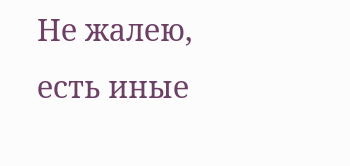Не жалею, есть иные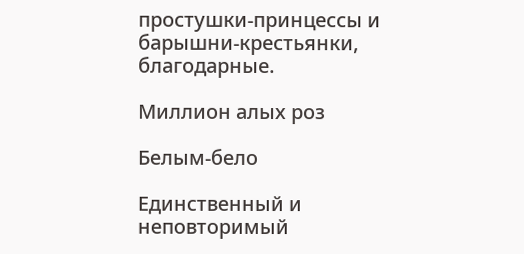простушки-принцессы и барышни-крестьянки, благодарные.

Миллион алых роз

Белым-бело

Единственный и неповторимый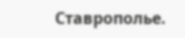Ставрополье.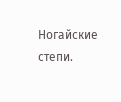Ногайские степи.